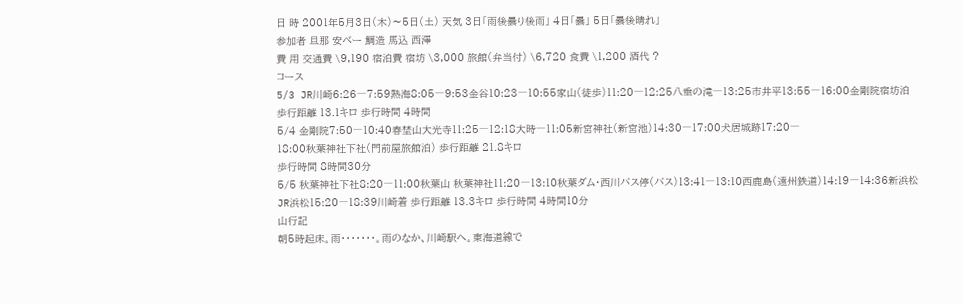日 時 2001年5月3日(木)〜5日(土) 天気 3日「雨後曇り後雨」 4日「曇」 5日「曇後晴れ」
参加者 旦那 安ベー 鯛造 馬込 西澤
費 用 交通費 \9,190 宿泊費 宿坊 \3,000 旅館(弁当付) \6,720 食費 \1,200 酒代 ?
コース
5/3 JR川崎6:26―7:59熱海8:05―9:53金谷10:23―10:55家山(徒歩)11:20―12:25八垂の滝―13:25市井平13:55―16:00金剛院宿坊泊
歩行距離 13.1キロ 歩行時間 4時間
5/4 金剛院7:50―10:40春埜山大光寺11:25―12:18大時―11:05新宮神社(新宮池)14:30―17:00犬居城跡17:20―
18:00秋葉神社下社(門前屋旅館泊) 歩行距離 21.8キロ
歩行時間 8時間30分
5/5 秋葉神社下社8:20―11:00秋葉山 秋葉神社11:20―13:10秋葉ダム・西川バス停(バス)13:41―13:10西鹿島(遠州鉄道)14:19―14:36新浜松
JR浜松15:20―18:39川崎着 歩行距離 13.3キロ 歩行時間 4時間10分
山行記
朝5時起床。雨・・・・・・・。雨のなか、川崎駅へ。東海道線で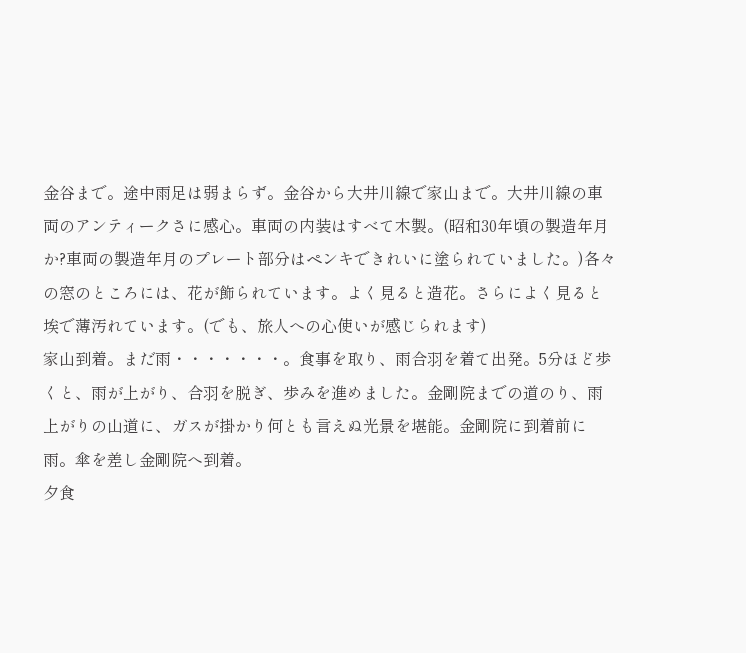金谷まで。途中雨足は弱まらず。金谷から大井川線で家山まで。大井川線の車両のアンティークさに感心。車両の内装はすべて木製。(昭和30年頃の製造年月か?車両の製造年月のプレート部分はペンキできれいに塗られていました。)各々の窓のところには、花が飾られています。よく見ると造花。さらによく見ると埃で薄汚れています。(でも、旅人への心使いが感じられます)
家山到着。まだ雨・・・・・・・。食事を取り、雨合羽を着て出発。5分ほど歩くと、雨が上がり、合羽を脱ぎ、歩みを進めました。金剛院までの道のり、雨上がりの山道に、ガスが掛かり何とも言えぬ光景を堪能。金剛院に到着前に雨。傘を差し金剛院へ到着。
夕食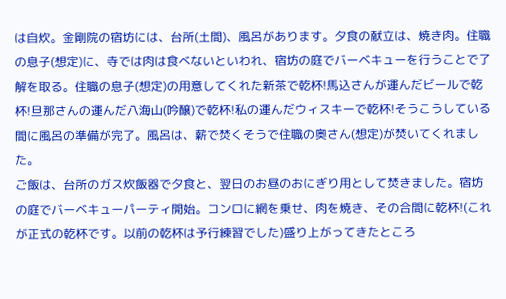は自炊。金剛院の宿坊には、台所(土間)、風呂があります。夕食の献立は、焼き肉。住職の息子(想定)に、寺では肉は食べないといわれ、宿坊の庭でバーベキューを行うことで了解を取る。住職の息子(想定)の用意してくれた新茶で乾杯!馬込さんが運んだビールで乾杯!旦那さんの運んだ八海山(吟醸)で乾杯!私の運んだウィスキーで乾杯!そうこうしている間に風呂の準備が完了。風呂は、薪で焚くそうで住職の奥さん(想定)が焚いてくれました。
ご飯は、台所のガス炊飯器で夕食と、翌日のお昼のおにぎり用として焚きました。宿坊の庭でバーベキューパーティ開始。コンロに網を乗せ、肉を焼き、その合間に乾杯!(これが正式の乾杯です。以前の乾杯は予行練習でした)盛り上がってきたところ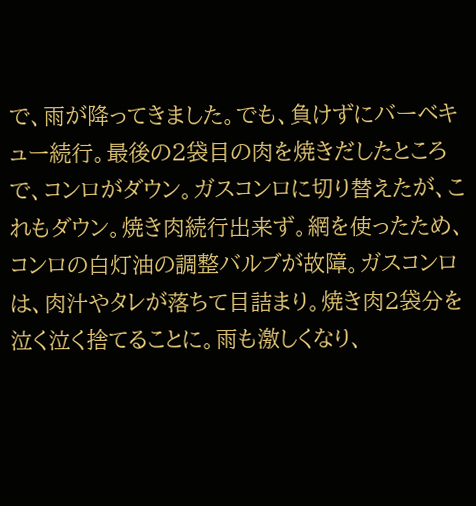で、雨が降ってきました。でも、負けずにバーベキュー続行。最後の2袋目の肉を焼きだしたところで、コンロがダウン。ガスコンロに切り替えたが、これもダウン。焼き肉続行出来ず。網を使ったため、コンロの白灯油の調整バルブが故障。ガスコンロは、肉汁やタレが落ちて目詰まり。焼き肉2袋分を泣く泣く捨てることに。雨も激しくなり、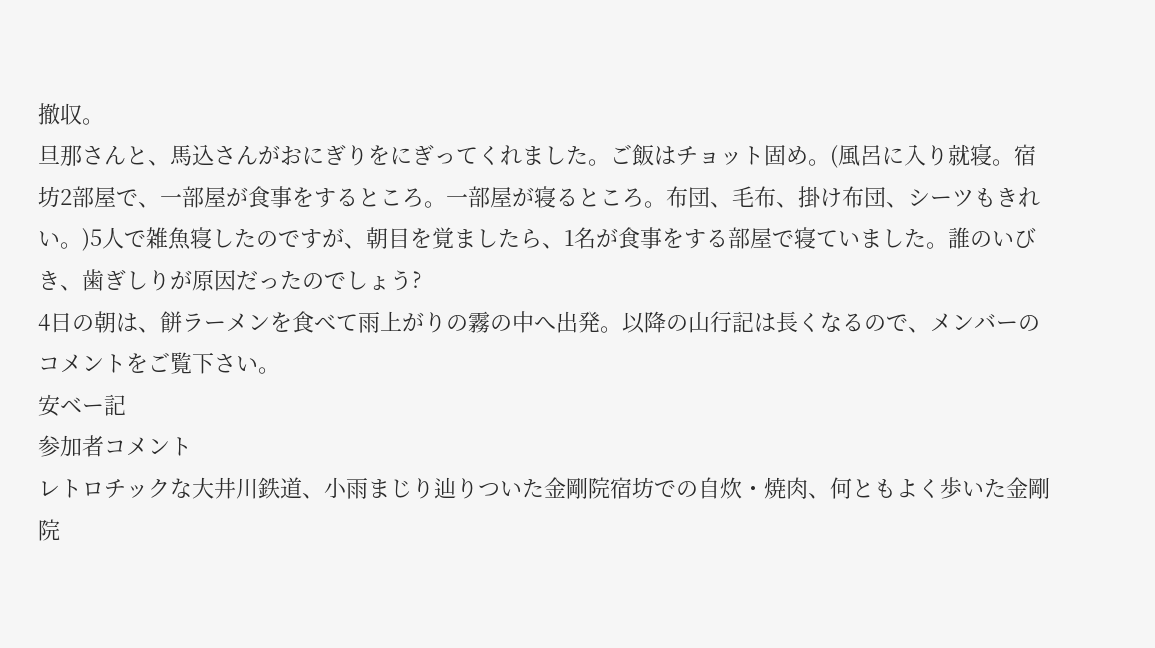撤収。
旦那さんと、馬込さんがおにぎりをにぎってくれました。ご飯はチョット固め。(風呂に入り就寝。宿坊2部屋で、一部屋が食事をするところ。一部屋が寝るところ。布団、毛布、掛け布団、シーツもきれい。)5人で雑魚寝したのですが、朝目を覚ましたら、1名が食事をする部屋で寝ていました。誰のいびき、歯ぎしりが原因だったのでしょう?
4日の朝は、餅ラーメンを食べて雨上がりの霧の中へ出発。以降の山行記は長くなるので、メンバーのコメントをご覧下さい。
安ベー記
参加者コメント
レトロチックな大井川鉄道、小雨まじり辿りついた金剛院宿坊での自炊・焼肉、何ともよく歩いた金剛院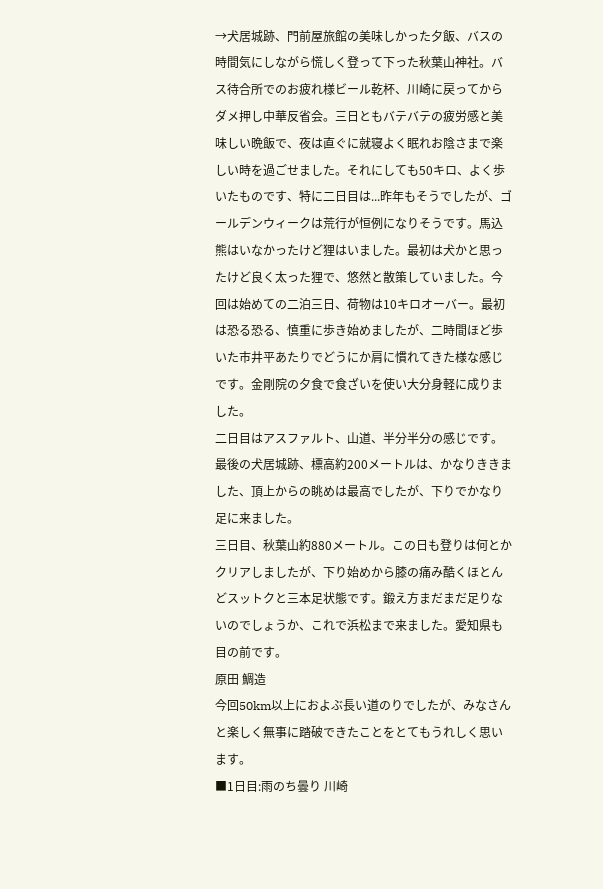→犬居城跡、門前屋旅館の美味しかった夕飯、バスの時間気にしながら慌しく登って下った秋葉山神社。バス待合所でのお疲れ様ビール乾杯、川崎に戻ってからダメ押し中華反省会。三日ともバテバテの疲労感と美味しい晩飯で、夜は直ぐに就寝よく眠れお陰さまで楽しい時を過ごせました。それにしても50キロ、よく歩いたものです、特に二日目は...昨年もそうでしたが、ゴールデンウィークは荒行が恒例になりそうです。馬込
熊はいなかったけど狸はいました。最初は犬かと思ったけど良く太った狸で、悠然と散策していました。今回は始めての二泊三日、荷物は10キロオーバー。最初は恐る恐る、慎重に歩き始めましたが、二時間ほど歩いた市井平あたりでどうにか肩に慣れてきた様な感じです。金剛院の夕食で食ざいを使い大分身軽に成りました。
二日目はアスファルト、山道、半分半分の感じです。最後の犬居城跡、標高約200メートルは、かなりききました、頂上からの眺めは最高でしたが、下りでかなり足に来ました。
三日目、秋葉山約880メートル。この日も登りは何とかクリアしましたが、下り始めから膝の痛み酷くほとんどスットクと三本足状態です。鍛え方まだまだ足りないのでしょうか、これで浜松まで来ました。愛知県も目の前です。
原田 鯛造
今回50km以上におよぶ長い道のりでしたが、みなさんと楽しく無事に踏破できたことをとてもうれしく思います。
■1日目:雨のち曇り 川崎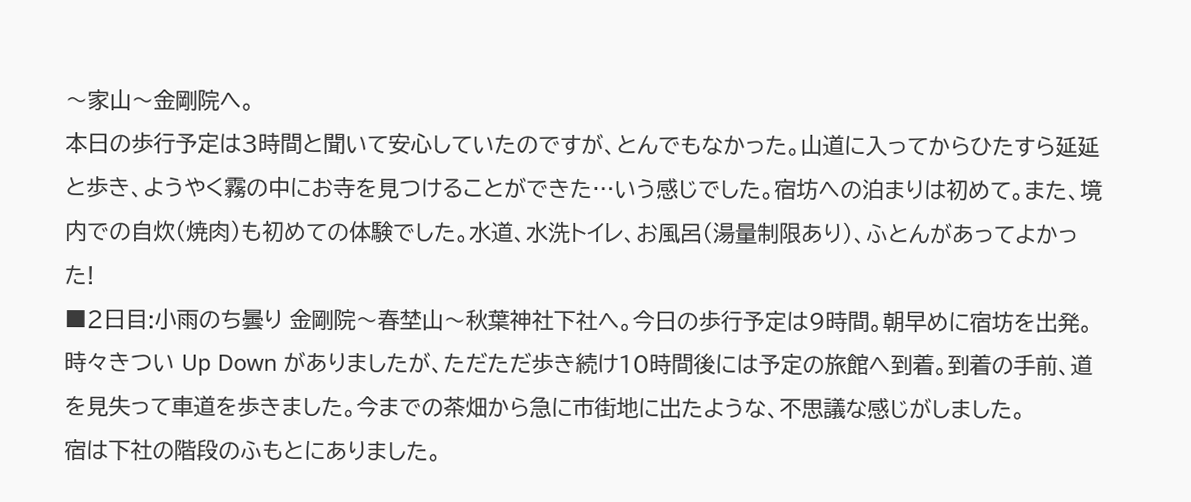〜家山〜金剛院へ。
本日の歩行予定は3時間と聞いて安心していたのですが、とんでもなかった。山道に入ってからひたすら延延と歩き、ようやく霧の中にお寺を見つけることができた…いう感じでした。宿坊への泊まりは初めて。また、境内での自炊(焼肉)も初めての体験でした。水道、水洗トイレ、お風呂(湯量制限あり)、ふとんがあってよかった!
■2日目:小雨のち曇り 金剛院〜春埜山〜秋葉神社下社へ。今日の歩行予定は9時間。朝早めに宿坊を出発。
時々きつい Up Down がありましたが、ただただ歩き続け10時間後には予定の旅館へ到着。到着の手前、道を見失って車道を歩きました。今までの茶畑から急に市街地に出たような、不思議な感じがしました。
宿は下社の階段のふもとにありました。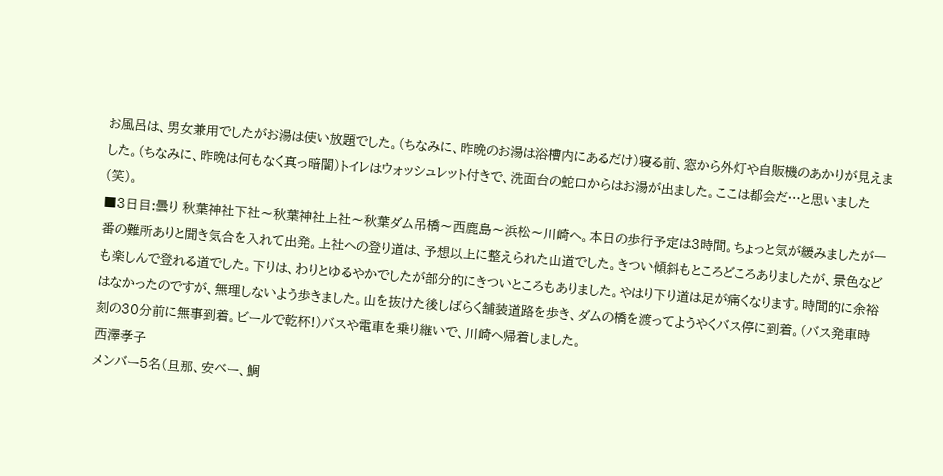お風呂は、男女兼用でしたがお湯は使い放題でした。(ちなみに、昨晩のお湯は浴槽内にあるだけ)寝る前、窓から外灯や自販機のあかりが見えました。(ちなみに、昨晩は何もなく真っ暗闇)トイレはウォッシュレット付きで、洗面台の蛇口からはお湯が出ました。ここは都会だ…と思いました(笑)。
■3日目:曇り 秋葉神社下社〜秋葉神社上社〜秋葉ダム吊橋〜西鹿島〜浜松〜川崎へ。本日の歩行予定は3時間。ちょっと気が緩みましたが一番の難所ありと聞き気合を入れて出発。上社への登り道は、予想以上に整えられた山道でした。きつい傾斜もところどころありましたが、景色なども楽しんで登れる道でした。下りは、わりとゆるやかでしたが部分的にきついところもありました。やはり下り道は足が痛くなります。時間的に余裕はなかったのですが、無理しないよう歩きました。山を抜けた後しばらく舗装道路を歩き、ダムの橋を渡ってようやくバス停に到着。(バス発車時刻の30分前に無事到着。ビールで乾杯!)バスや電車を乗り継いで、川崎へ帰着しました。
西澤孝子
メンバー5名(旦那、安ベー、鯛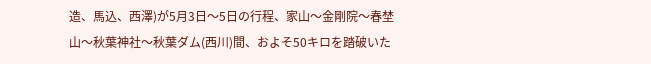造、馬込、西澤)が5月3日〜5日の行程、家山〜金剛院〜春埜山〜秋葉神社〜秋葉ダム(西川)間、およそ50キロを踏破いた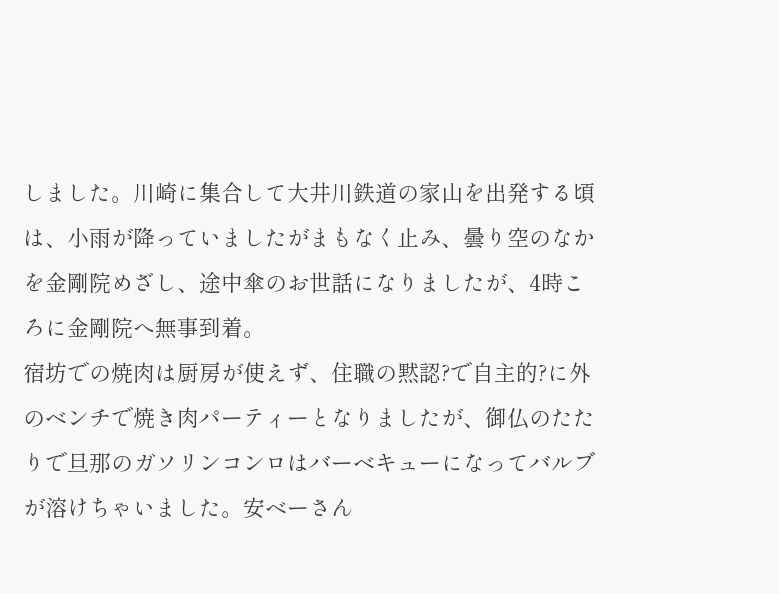しました。川崎に集合して大井川鉄道の家山を出発する頃は、小雨が降っていましたがまもなく止み、曇り空のなかを金剛院めざし、途中傘のお世話になりましたが、4時ころに金剛院へ無事到着。
宿坊での焼肉は厨房が使えず、住職の黙認?で自主的?に外のベンチで焼き肉パーティーとなりましたが、御仏のたたりで旦那のガソリンコンロはバーベキューになってバルブが溶けちゃいました。安ベーさん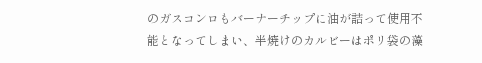のガスコンロもバーナーチップに油が詰って使用不能となってしまい、半焼けのカルビーはポリ袋の藻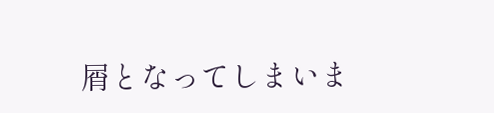屑となってしまいま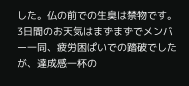した。仏の前での生臭は禁物です。
3日間のお天気はまずまずでメンバー一同、疲労困ぱいでの踏破でしたが、達成感一杯の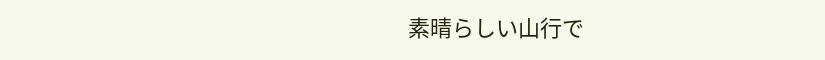素晴らしい山行で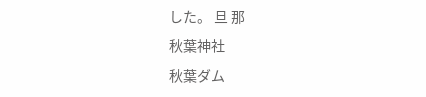した。 旦 那
秋葉神社
秋葉ダム